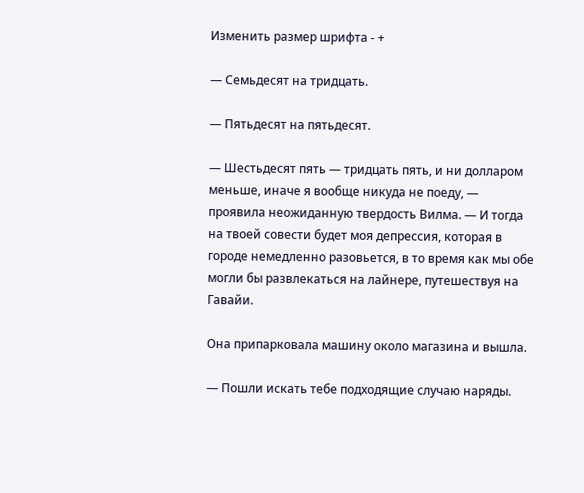Изменить размер шрифта - +

— Семьдесят на тридцать.

— Пятьдесят на пятьдесят.

— Шестьдесят пять — тридцать пять, и ни долларом меньше, иначе я вообще никуда не поеду, — проявила неожиданную твердость Вилма. — И тогда на твоей совести будет моя депрессия, которая в городе немедленно разовьется, в то время как мы обе могли бы развлекаться на лайнере, путешествуя на Гавайи.

Она припарковала машину около магазина и вышла.

— Пошли искать тебе подходящие случаю наряды.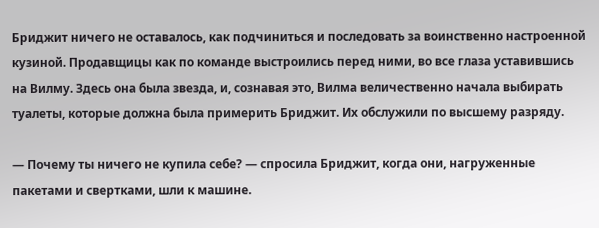Бриджит ничего не оставалось, как подчиниться и последовать за воинственно настроенной кузиной. Продавщицы как по команде выстроились перед ними, во все глаза уставившись на Вилму. Здесь она была звезда, и, сознавая это, Вилма величественно начала выбирать туалеты, которые должна была примерить Бриджит. Их обслужили по высшему разряду.

— Почему ты ничего не купила себе? — спросила Бриджит, когда они, нагруженные пакетами и свертками, шли к машине.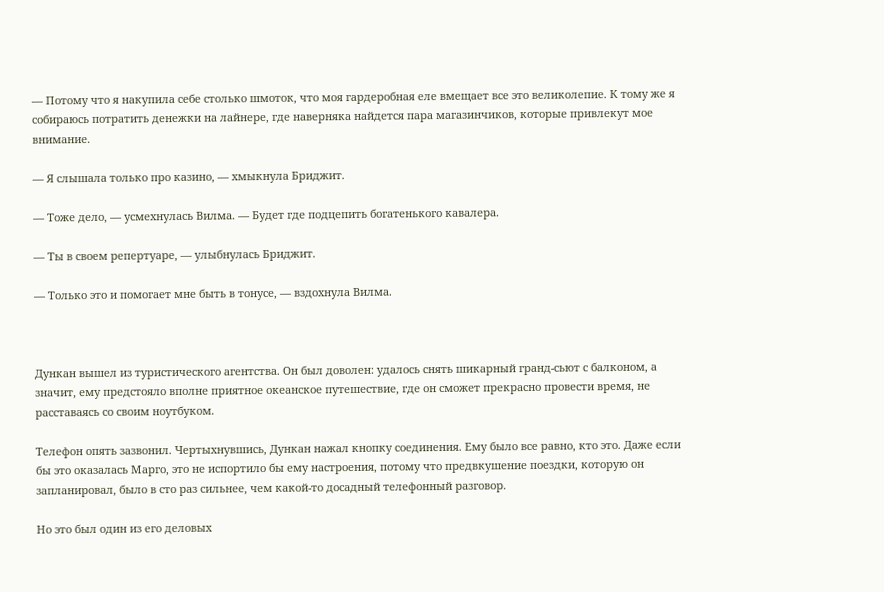— Потому что я накупила себе столько шмоток, что моя гардеробная еле вмещает все это великолепие. К тому же я собираюсь потратить денежки на лайнере, где наверняка найдется пара магазинчиков, которые привлекут мое внимание.

— Я слышала только про казино, — хмыкнула Бриджит.

— Тоже дело, — усмехнулась Вилма. — Будет где подцепить богатенького кавалера.

— Ты в своем репертуаре, — улыбнулась Бриджит.

— Только это и помогает мне быть в тонусе, — вздохнула Вилма.



Дункан вышел из туристического агентства. Он был доволен: удалось снять шикарный гранд-сьют с балконом, а значит, ему предстояло вполне приятное океанское путешествие, где он сможет прекрасно провести время, не расставаясь со своим ноутбуком.

Телефон опять зазвонил. Чертыхнувшись, Дункан нажал кнопку соединения. Ему было все равно, кто это. Даже если бы это оказалась Марго, это не испортило бы ему настроения, потому что предвкушение поездки, которую он запланировал, было в сто раз сильнее, чем какой-то досадный телефонный разговор.

Но это был один из его деловых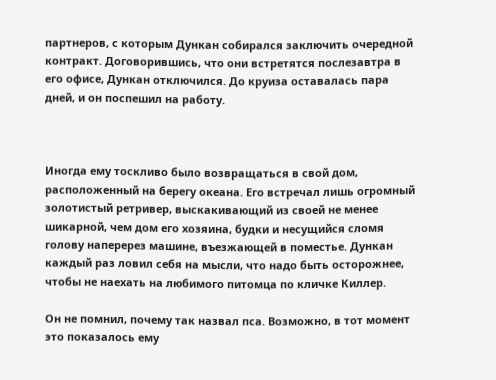партнеров, с которым Дункан собирался заключить очередной контракт. Договорившись, что они встретятся послезавтра в его офисе, Дункан отключился. До круиза оставалась пара дней, и он поспешил на работу.



Иногда ему тоскливо было возвращаться в свой дом, расположенный на берегу океана. Его встречал лишь огромный золотистый ретривер, выскакивающий из своей не менее шикарной, чем дом его хозяина, будки и несущийся сломя голову наперерез машине, въезжающей в поместье. Дункан каждый раз ловил себя на мысли, что надо быть осторожнее, чтобы не наехать на любимого питомца по кличке Киллер.

Он не помнил, почему так назвал пса. Возможно, в тот момент это показалось ему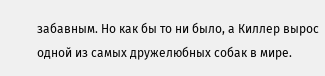забавным. Но как бы то ни было, а Киллер вырос одной из самых дружелюбных собак в мире.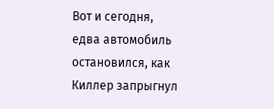Вот и сегодня, едва автомобиль остановился, как Киллер запрыгнул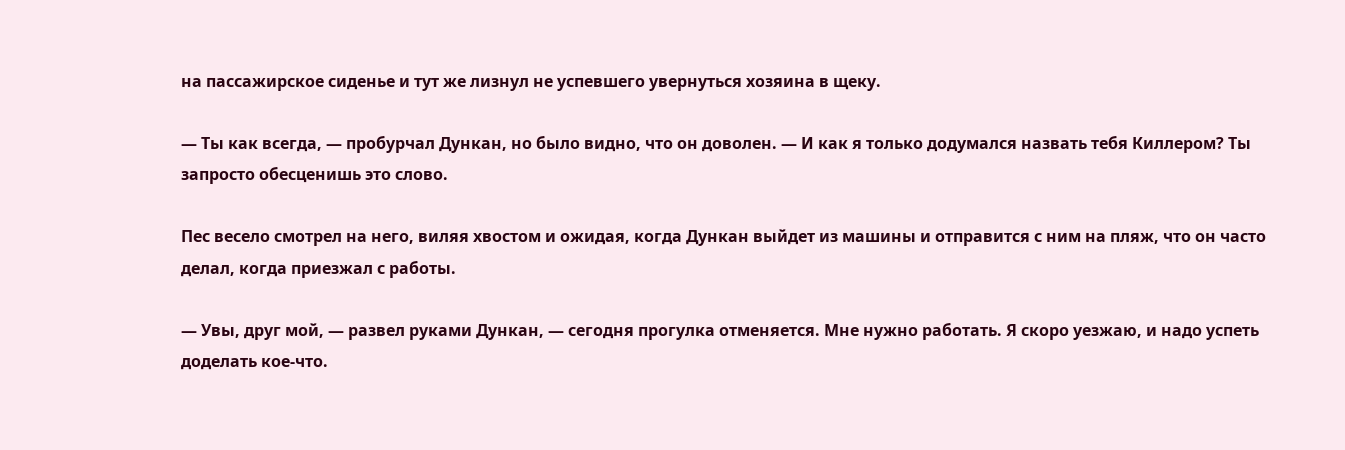на пассажирское сиденье и тут же лизнул не успевшего увернуться хозяина в щеку.

— Ты как всегда, — пробурчал Дункан, но было видно, что он доволен. — И как я только додумался назвать тебя Киллером? Ты запросто обесценишь это слово.

Пес весело смотрел на него, виляя хвостом и ожидая, когда Дункан выйдет из машины и отправится с ним на пляж, что он часто делал, когда приезжал с работы.

— Увы, друг мой, — развел руками Дункан, — сегодня прогулка отменяется. Мне нужно работать. Я скоро уезжаю, и надо успеть доделать кое-что.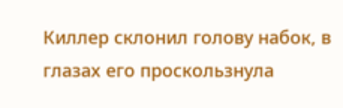Киллер склонил голову набок, в глазах его проскользнула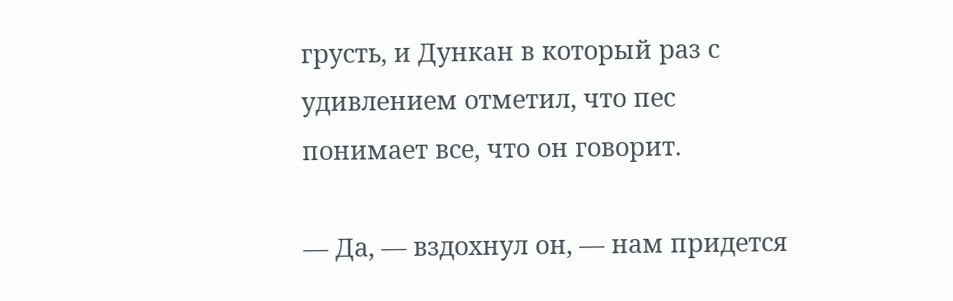грусть, и Дункан в который раз с удивлением отметил, что пес понимает все, что он говорит.

— Да, — вздохнул он, — нам придется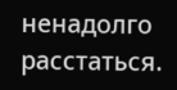ненадолго расстаться.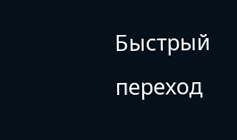Быстрый переход